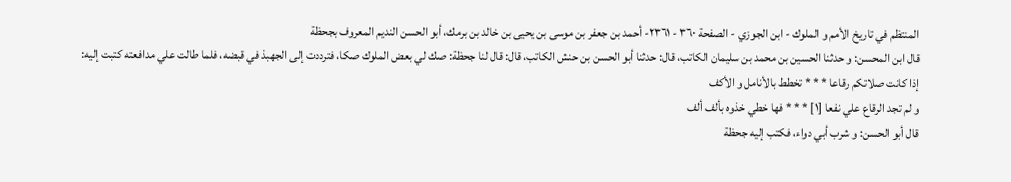المنتظم في تاريخ الأمم و الملوك - ابن الجوزي - الصفحة ٣٦٠ - ٢٣٦١- أحمد بن جعفر بن موسى بن يحيى بن خالد بن برمك، أبو الحسن النديم المعروف بجحظة
قال ابن المحسن: و حدثنا الحسين بن محمد بن سليمان الكاتب، قال: حدثنا أبو الحسن بن حنش الكاتب، قال: قال لنا جحظة: صك لي بعض الملوك صكا، فترددت إلى الجهبذ في قبضه، فلما طالت علي مدافعته كتبت إليه:
إذا كانت صلاتكم رقاعا * * * تخطط بالأنامل و الأكف
و لم تجد الرقاع علي نفعا [١] * * * فها خطي خذوه بألف ألف
قال أبو الحسن: و شرب أبي دواء، فكتب إليه جحظة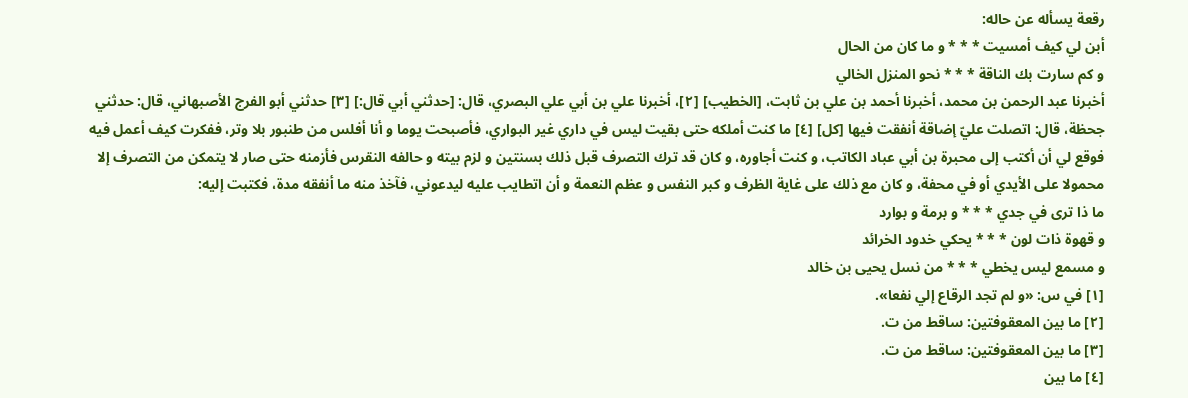رقعة يسأله عن حاله:
أبن لي كيف أمسيت * * * و ما كان من الحال
و كم سارت بك الناقة * * * نحو المنزل الخالي
أخبرنا عبد الرحمن بن محمد، أخبرنا أحمد بن علي بن ثابت، [الخطيب] [٢]، أخبرنا علي بن أبي علي البصري، قال: [حدثني أبي قال:] [٣] حدثني أبو الفرج الأصبهاني، قال: حدثني جحظة، قال: اتصلت عليّ إضاقة أنفقت فيها [كل] [٤] ما كنت أملكه حتى بقيت ليس في داري غير البواري، فأصبحت يوما و أنا أفلس من طنبور بلا وتر، ففكرت كيف أعمل فيه فوقع لي أن أكتب إلى محبرة بن أبي عباد الكاتب، و كنت أجاوره، و كان قد ترك التصرف قبل ذلك بسنتين و لزم بيته و حالفه النقرس فأزمنه حتى صار لا يتمكن من التصرف إلا محمولا على الأيدي أو في محفة، و كان مع ذلك على غاية الظرف و كبر النفس و عظم النعمة و أن اتطايب عليه ليدعوني، فآخذ منه ما أنفقه مدة، فكتبت إليه:
ما ذا ترى في جدي * * * و برمة و بوارد
و قهوة ذات لون * * * يحكي خدود الخرائد
و مسمع ليس يخطي * * * من نسل يحيى بن خالد
[١] في س: «و لم تجد الرقاع إلي نفعا».
[٢] ما بين المعقوفتين: ساقط من ت.
[٣] ما بين المعقوفتين: ساقط من ت.
[٤] ما بين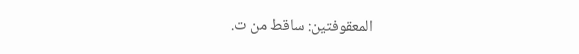المعقوفتين: ساقط من ت.